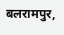बलरामपुर,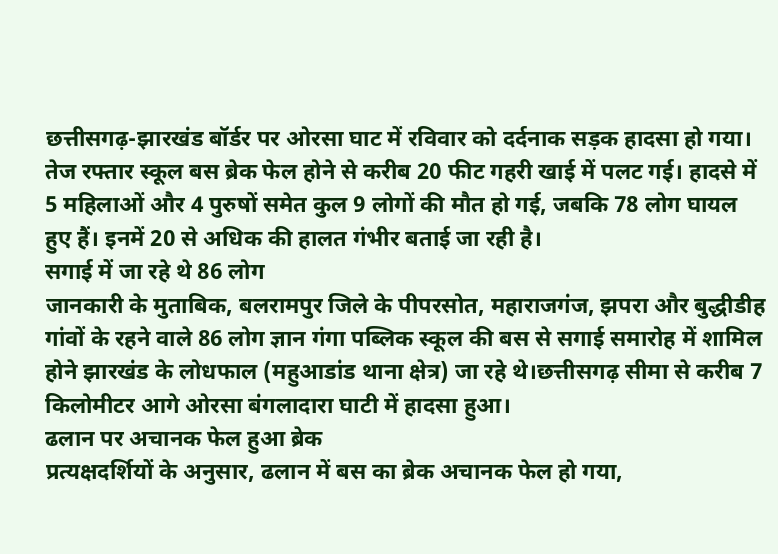छत्तीसगढ़-झारखंड बॉर्डर पर ओरसा घाट में रविवार को दर्दनाक सड़क हादसा हो गया। तेज रफ्तार स्कूल बस ब्रेक फेल होने से करीब 20 फीट गहरी खाई में पलट गई। हादसे में 5 महिलाओं और 4 पुरुषों समेत कुल 9 लोगों की मौत हो गई, जबकि 78 लोग घायल हुए हैं। इनमें 20 से अधिक की हालत गंभीर बताई जा रही है।
सगाई में जा रहे थे 86 लोग
जानकारी के मुताबिक, बलरामपुर जिले के पीपरसोत, महाराजगंज, झपरा और बुद्धीडीह गांवों के रहने वाले 86 लोग ज्ञान गंगा पब्लिक स्कूल की बस से सगाई समारोह में शामिल होने झारखंड के लोधफाल (महुआडांड थाना क्षेत्र) जा रहे थे।छत्तीसगढ़ सीमा से करीब 7 किलोमीटर आगे ओरसा बंगलादारा घाटी में हादसा हुआ।
ढलान पर अचानक फेल हुआ ब्रेक
प्रत्यक्षदर्शियों के अनुसार, ढलान में बस का ब्रेक अचानक फेल हो गया,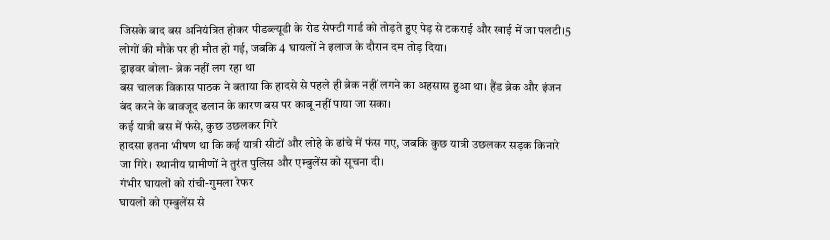जिसके बाद बस अनियंत्रित होकर पीडब्ल्यूडी के रोड सेफ्टी गार्ड को तोड़ते हुए पेड़ से टकराई और खाई में जा पलटी।5 लोगों की मौके पर ही मौत हो गई, जबकि 4 घायलों ने इलाज के दौरान दम तोड़ दिया।
ड्राइवर बोला- ब्रेक नहीं लग रहा था
बस चालक विकास पाठक ने बताया कि हादसे से पहले ही ब्रेक नहीं लगने का अहसास हुआ था। हैंड ब्रेक और इंजन बंद करने के बावजूद ढलान के कारण बस पर काबू नहीं पाया जा सका।
कई यात्री बस में फंसे, कुछ उछलकर गिरे
हादसा इतना भीषण था कि कई यात्री सीटों और लोहे के ढांचे में फंस गए, जबकि कुछ यात्री उछलकर सड़क किनारे जा गिरे। स्थानीय ग्रामीणों ने तुरंत पुलिस और एम्बुलेंस को सूचना दी।
गंभीर घायलों को रांची-गुमला रेफर
घायलों को एम्बुलेंस से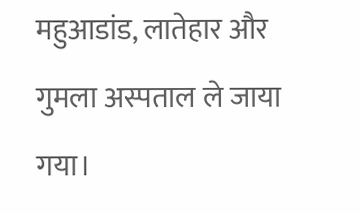महुआडांड, लातेहार और गुमला अस्पताल ले जाया गया।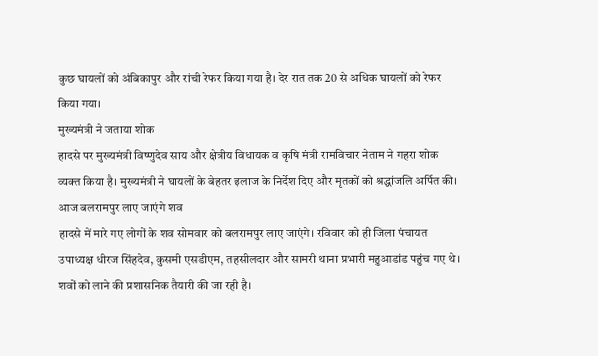कुछ घायलों को अंबिकापुर और रांची रेफर किया गया है। देर रात तक 20 से अधिक घायलों को रेफर किया गया।
मुख्यमंत्री ने जताया शोक
हादसे पर मुख्यमंत्री विष्णुदेव साय और क्षेत्रीय विधायक व कृषि मंत्री रामविचार नेताम ने गहरा शोक व्यक्त किया है। मुख्यमंत्री ने घायलों के बेहतर इलाज के निर्देश दिए और मृतकों को श्रद्धांजलि अर्पित की।
आज बलरामपुर लाए जाएंगे शव
हादसे में मारे गए लोगों के शव सोमवार को बलरामपुर लाए जाएंगे। रविवार को ही जिला पंचायत उपाध्यक्ष धीरज सिंहदेव, कुसमी एसडीएम, तहसीलदार और सामरी थाना प्रभारी महुआडांड पहुंच गए थे। शवों को लाने की प्रशासनिक तैयारी की जा रही है।